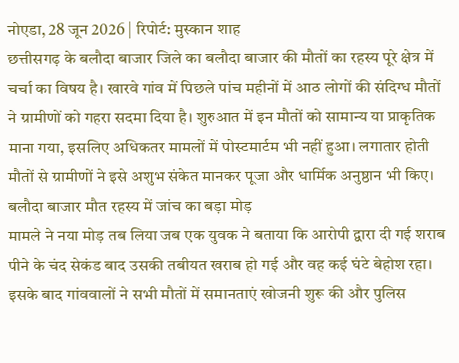नोएडा, 28 जून 2026 | रिपोर्ट: मुस्कान शाह
छत्तीसगढ़ के बलौदा बाजार जिले का बलौदा बाजार की मौतों का रहस्य पूरे क्षेत्र में चर्चा का विषय है। खारवे गांव में पिछले पांच महीनों में आठ लोगों की संदिग्ध मौतों ने ग्रामीणों को गहरा सदमा दिया है। शुरुआत में इन मौतों को सामान्य या प्राकृतिक माना गया, इसलिए अधिकतर मामलों में पोस्टमार्टम भी नहीं हुआ। लगातार होती मौतों से ग्रामीणों ने इसे अशुभ संकेत मानकर पूजा और धार्मिक अनुष्ठान भी किए।
बलौदा बाजार मौत रहस्य में जांच का बड़ा मोड़
मामले ने नया मोड़ तब लिया जब एक युवक ने बताया कि आरोपी द्वारा दी गई शराब पीने के चंद सेकंड बाद उसकी तबीयत खराब हो गई और वह कई घंटे बेहोश रहा। इसके बाद गांववालों ने सभी मौतों में समानताएं खोजनी शुरू की और पुलिस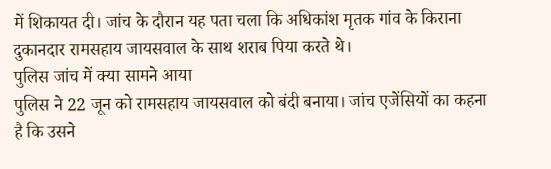में शिकायत दी। जांच के दौरान यह पता चला कि अधिकांश मृतक गांव के किराना दुकानदार रामसहाय जायसवाल के साथ शराब पिया करते थे।
पुलिस जांच में क्या सामने आया
पुलिस ने 22 जून को रामसहाय जायसवाल को बंदी बनाया। जांच एजेंसियों का कहना है कि उसने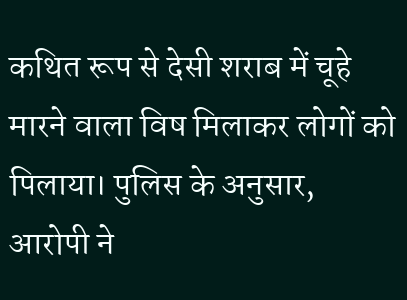कथित रूप से देसी शराब में चूहे मारने वाला विष मिलाकर लोगों को पिलाया। पुलिस के अनुसार, आरोपी ने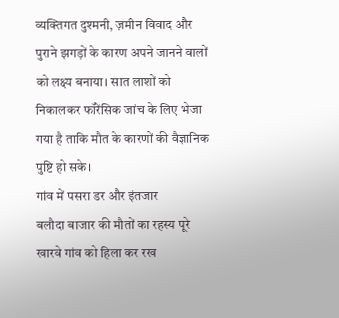व्यक्तिगत दुश्मनी, ज़मीन विवाद और पुराने झगड़ों के कारण अपने जानने वालों को लक्ष्य बनाया। सात लाशों को निकालकर फॉरेंसिक जांच के लिए भेजा गया है ताकि मौत के कारणों की वैज्ञानिक पुष्टि हो सके।
गांव में पसरा डर और इंतजार
बलौदा बाजार की मौतों का रहस्य पूरे खारवे गांव को हिला कर रख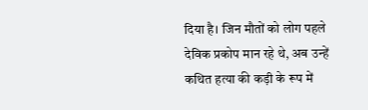दिया है। जिन मौतों को लोग पहले देविक प्रकोप मान रहे थे, अब उन्हें कथित हत्या की कड़ी के रूप में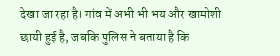देखा जा रहा है। गांव में अभी भी भय और खामोशी छायी हुई है, जबकि पुलिस ने बताया है कि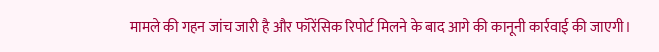मामले की गहन जांच जारी है और फॉरेंसिक रिपोर्ट मिलने के बाद आगे की कानूनी कार्रवाई की जाएगी।